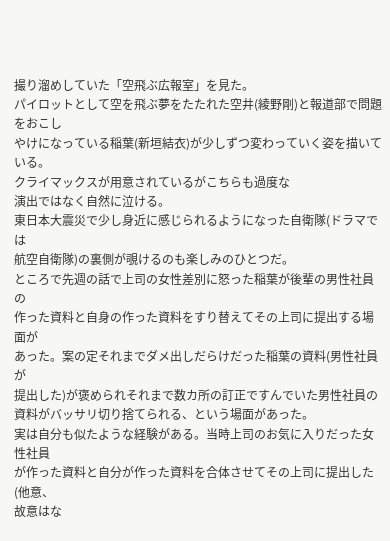撮り溜めしていた「空飛ぶ広報室」を見た。
パイロットとして空を飛ぶ夢をたたれた空井(綾野剛)と報道部で問題をおこし
やけになっている稲葉(新垣結衣)が少しずつ変わっていく姿を描いている。
クライマックスが用意されているがこちらも過度な
演出ではなく自然に泣ける。
東日本大震災で少し身近に感じられるようになった自衛隊(ドラマでは
航空自衛隊)の裏側が覗けるのも楽しみのひとつだ。
ところで先週の話で上司の女性差別に怒った稲葉が後輩の男性社員の
作った資料と自身の作った資料をすり替えてその上司に提出する場面が
あった。案の定それまでダメ出しだらけだった稲葉の資料(男性社員が
提出した)が褒められそれまで数カ所の訂正ですんでいた男性社員の
資料がバッサリ切り捨てられる、という場面があった。
実は自分も似たような経験がある。当時上司のお気に入りだった女性社員
が作った資料と自分が作った資料を合体させてその上司に提出した(他意、
故意はな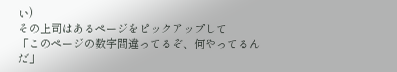い)
その上司はあるページをピックアップして
「このページの数字間違ってるぞ、何やってるんだ」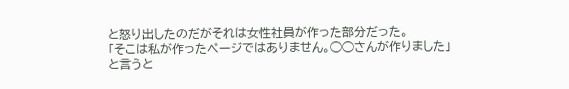と怒り出したのだがそれは女性社員が作った部分だった。
「そこは私が作ったページではありません。◯◯さんが作りました」
と言うと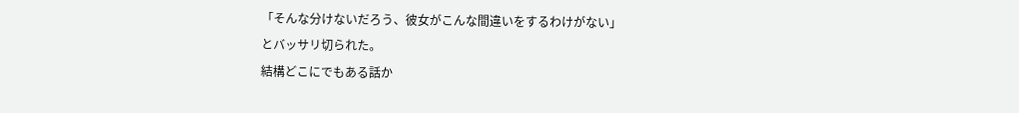「そんな分けないだろう、彼女がこんな間違いをするわけがない」
とバッサリ切られた。
結構どこにでもある話か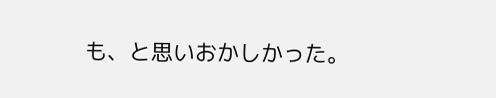も、と思いおかしかった。